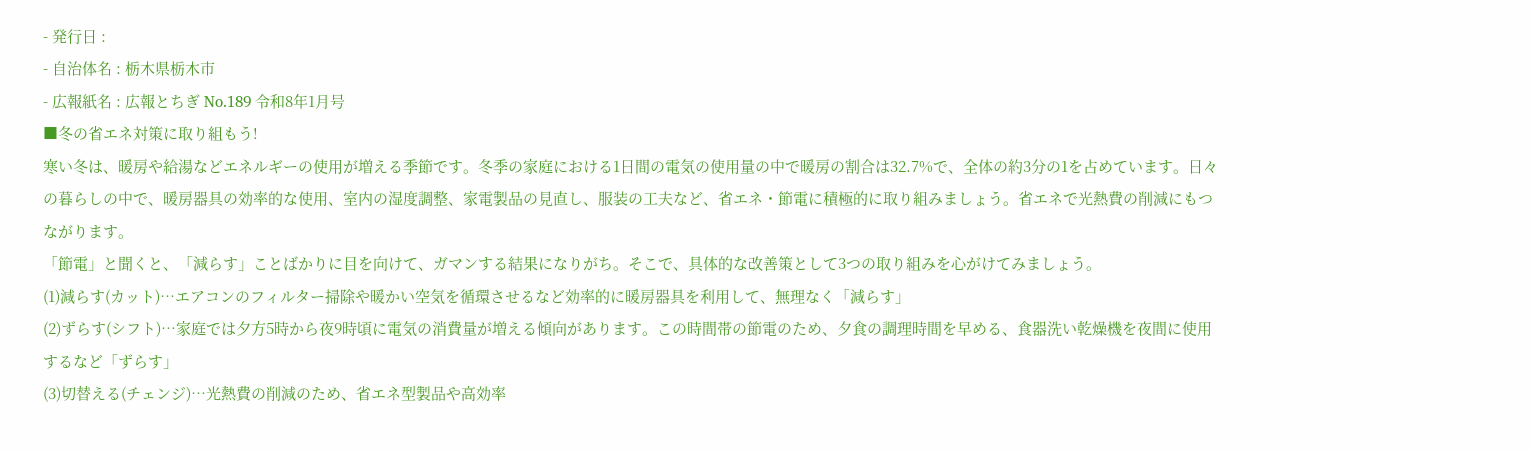- 発行日 :
- 自治体名 : 栃木県栃木市
- 広報紙名 : 広報とちぎ No.189 令和8年1月号
■冬の省エネ対策に取り組もう!
寒い冬は、暖房や給湯などエネルギーの使用が増える季節です。冬季の家庭における1日間の電気の使用量の中で暖房の割合は32.7%で、全体の約3分の1を占めています。日々の暮らしの中で、暖房器具の効率的な使用、室内の湿度調整、家電製品の見直し、服装の工夫など、省エネ・節電に積極的に取り組みましょう。省エネで光熱費の削減にもつながります。
「節電」と聞くと、「減らす」ことばかりに目を向けて、ガマンする結果になりがち。そこで、具体的な改善策として3つの取り組みを心がけてみましょう。
(1)減らす(カット)…エアコンのフィルター掃除や暖かい空気を循環させるなど効率的に暖房器具を利用して、無理なく「減らす」
(2)ずらす(シフト)…家庭では夕方5時から夜9時頃に電気の消費量が増える傾向があります。この時間帯の節電のため、夕食の調理時間を早める、食器洗い乾燥機を夜間に使用するなど「ずらす」
(3)切替える(チェンジ)…光熱費の削減のため、省エネ型製品や高効率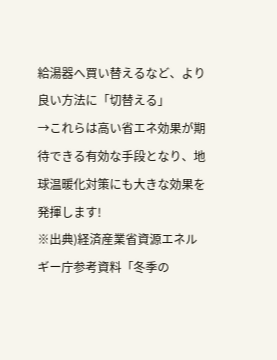給湯器へ買い替えるなど、より良い方法に「切替える」
→これらは高い省エネ効果が期待できる有効な手段となり、地球温暖化対策にも大きな効果を発揮します!
※出典)経済産業省資源エネルギー庁参考資料「冬季の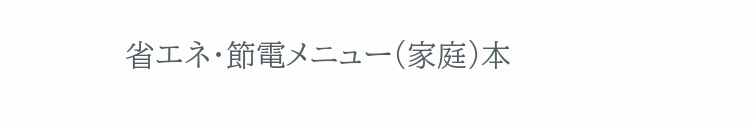省エネ・節電メニュー(家庭)本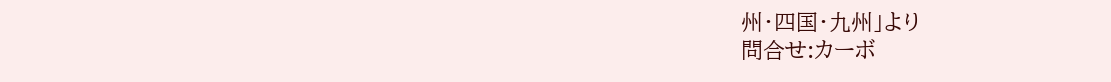州・四国・九州」より
問合せ:カーボ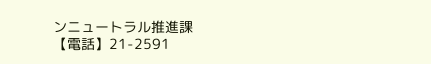ンニュートラル推進課
【電話】21-2591